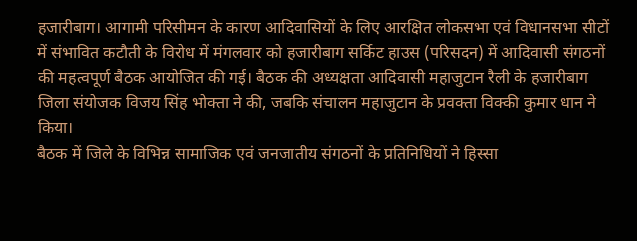हजारीबाग। आगामी परिसीमन के कारण आदिवासियों के लिए आरक्षित लोकसभा एवं विधानसभा सीटों में संभावित कटौती के विरोध में मंगलवार को हजारीबाग सर्किट हाउस (परिसदन) में आदिवासी संगठनों की महत्वपूर्ण बैठक आयोजित की गई। बैठक की अध्यक्षता आदिवासी महाजुटान रैली के हजारीबाग जिला संयोजक विजय सिंह भोक्ता ने की, जबकि संचालन महाजुटान के प्रवक्ता विक्की कुमार धान ने किया।
बैठक में जिले के विभिन्न सामाजिक एवं जनजातीय संगठनों के प्रतिनिधियों ने हिस्सा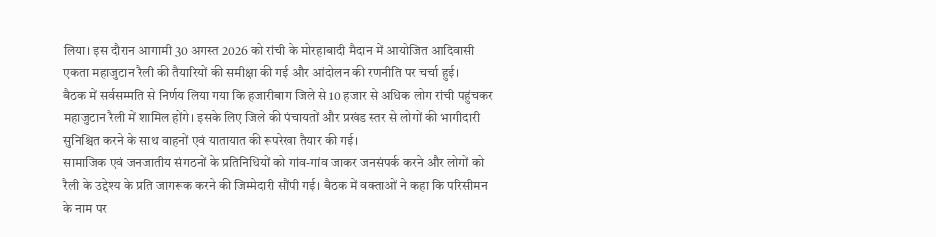लिया। इस दौरान आगामी 30 अगस्त 2026 को रांची के मोरहाबादी मैदान में आयोजित आदिवासी एकता महाजुटान रैली की तैयारियों की समीक्षा की गई और आंदोलन की रणनीति पर चर्चा हुई।
बैठक में सर्वसम्मति से निर्णय लिया गया कि हजारीबाग जिले से 10 हजार से अधिक लोग रांची पहुंचकर महाजुटान रैली में शामिल होंगे। इसके लिए जिले की पंचायतों और प्रखंड स्तर से लोगों की भागीदारी सुनिश्चित करने के साथ वाहनों एवं यातायात की रूपरेखा तैयार की गई।
सामाजिक एवं जनजातीय संगठनों के प्रतिनिधियों को गांव-गांव जाकर जनसंपर्क करने और लोगों को रैली के उद्देश्य के प्रति जागरूक करने की जिम्मेदारी सौंपी गई। बैठक में वक्ताओं ने कहा कि परिसीमन के नाम पर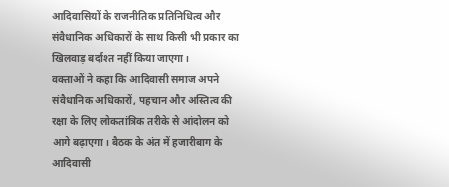आदिवासियों के राजनीतिक प्रतिनिधित्व और संवैधानिक अधिकारों के साथ किसी भी प्रकार का खिलवाड़ बर्दाश्त नहीं किया जाएगा।
वक्ताओं ने कहा कि आदिवासी समाज अपने संवैधानिक अधिकारों, पहचान और अस्तित्व की रक्षा के लिए लोकतांत्रिक तरीके से आंदोलन को आगे बढ़ाएगा। बैठक के अंत में हजारीबाग के आदिवासी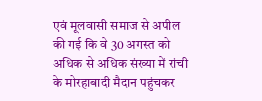एवं मूलवासी समाज से अपील की गई कि वे 30 अगस्त को अधिक से अधिक संख्या में रांची के मोरहाबादी मैदान पहुंचकर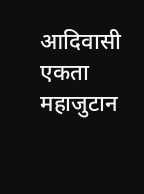आदिवासी एकता महाजुटान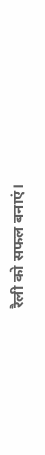रैली को सफल बनाएं।